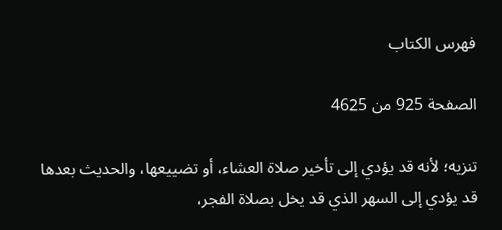فهرس الكتاب

الصفحة 925 من 4625

تنزيه؛ لأنه قد يؤدي إلى تأخير صلاة العشاء، أو تضييعها، والحديث بعدها قد يؤدي إلى السهر الذي قد يخل بصلاة الفجر،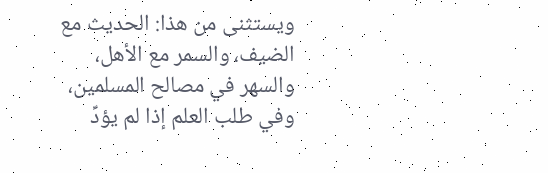ويستثنى من هذا: الحديث مع الضيف، والسمر مع الأهل، والسهر في مصالح المسلمين، وفي طلب العلم إذا لم يؤدِّ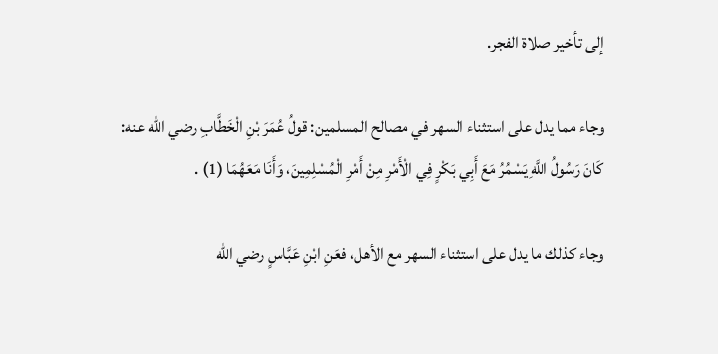إلى تأخير صلاة الفجر.

وجاء مما يدل على استثناء السهر في مصالح المسلمين: قولُ عُمَرَ بْنِ الْخَطَّابِ رضي الله عنه: كَانَ رَسُولُ اللَّهِ يَسْمُرُ مَعَ أَبِي بَكْرٍ فِي الْأَمْرِ مِنْ أَمْرِ الْمُسْلِمِينَ، وَأَنَا مَعَهُمَا (1) .

وجاء كذلك ما يدل على استثناء السهر مع الأهل، فعَنِ ابْنِ عَبَّاسٍ رضي الله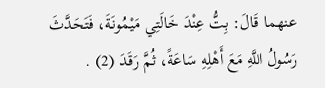عنهما قَالَ: بِتُّ عِنْدَ خَالَتِي مَيْمُونَةَ، فَتَحَدَّثَ رَسُولُ اللَّهِ مَعَ أَهْلِهِ سَاعَةً، ثُمَّ رَقَدَ (2) .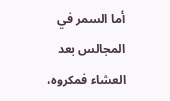أما السمر في المجالس بعد العشاء فمكروه،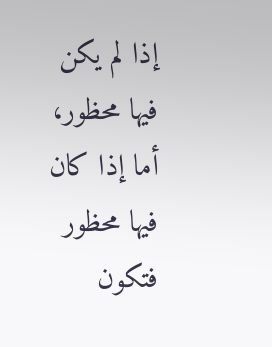إذا لم يكن فيها محظور، أما إذا كان فيها محظور فتكون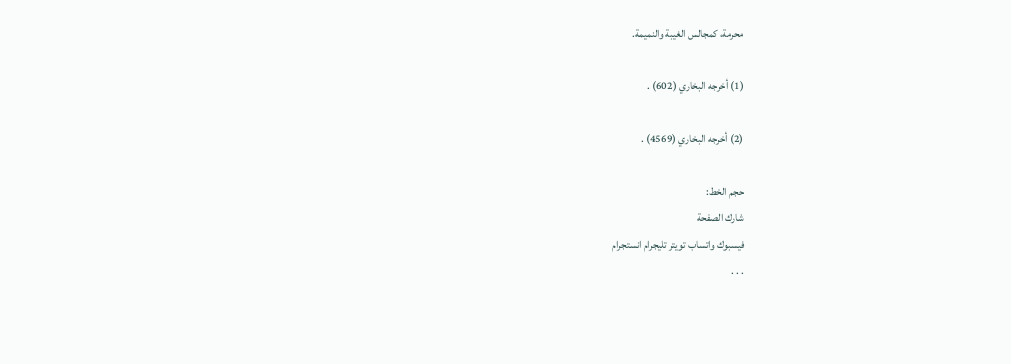محرمة، كمجالس الغيبة والنميمة.

(1) أخرجه البخاري (602) .

(2) أخرجه البخاري (4569) .

حجم الخط:
شارك الصفحة
فيسبوك واتساب تويتر تليجرام انستجرام
. . .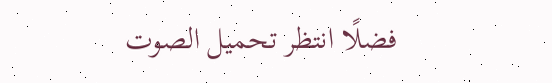فضلًا انتظر تحميل الصوت